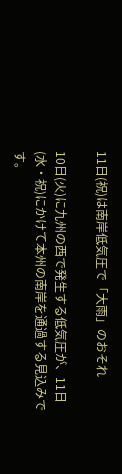11日(祝)は南岸低気圧で「大雨」のおそれ

10日(火)に九州の西で発生する低気圧が、11日(水・祝)にかけて本州の南岸を通過する見込みです。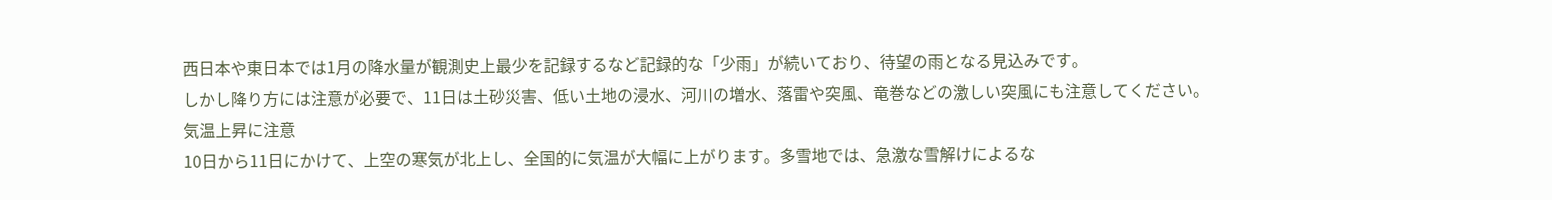西日本や東日本では1月の降水量が観測史上最少を記録するなど記録的な「少雨」が続いており、待望の雨となる見込みです。
しかし降り方には注意が必要で、11日は土砂災害、低い土地の浸水、河川の増水、落雷や突風、竜巻などの激しい突風にも注意してください。
気温上昇に注意
10日から11日にかけて、上空の寒気が北上し、全国的に気温が大幅に上がります。多雪地では、急激な雪解けによるな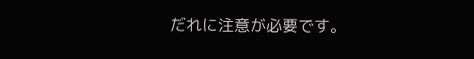だれに注意が必要です。